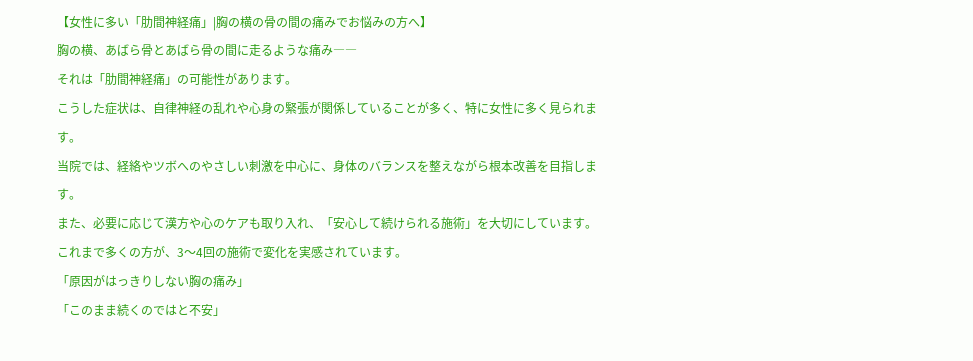【女性に多い「肋間神経痛」|胸の横の骨の間の痛みでお悩みの方へ】
胸の横、あばら骨とあばら骨の間に走るような痛み――
それは「肋間神経痛」の可能性があります。
こうした症状は、自律神経の乱れや心身の緊張が関係していることが多く、特に女性に多く見られます。
当院では、経絡やツボへのやさしい刺激を中心に、身体のバランスを整えながら根本改善を目指します。
また、必要に応じて漢方や心のケアも取り入れ、「安心して続けられる施術」を大切にしています。
これまで多くの方が、3〜4回の施術で変化を実感されています。
「原因がはっきりしない胸の痛み」
「このまま続くのではと不安」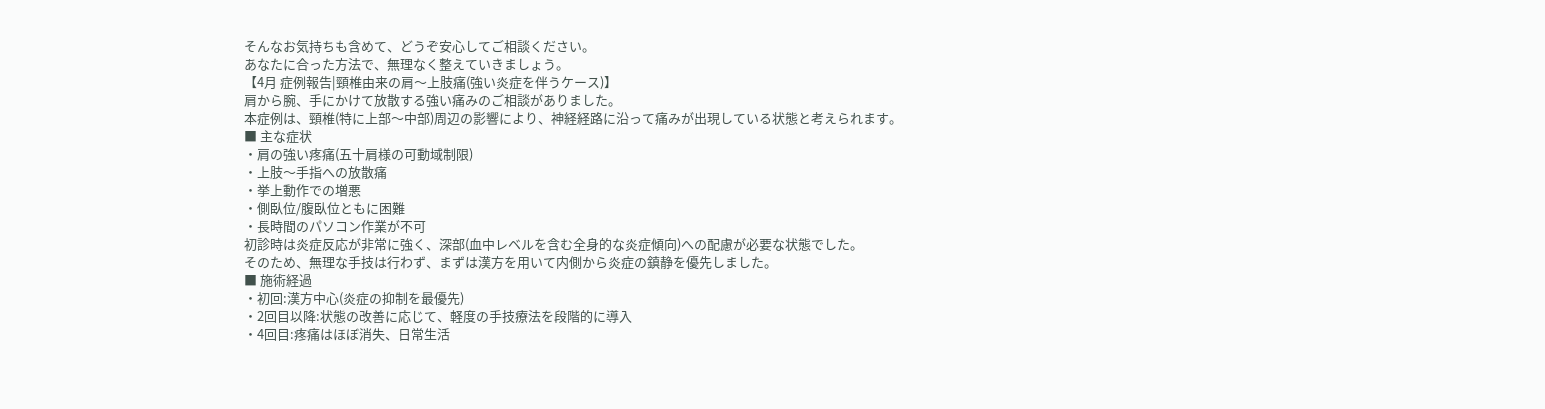そんなお気持ちも含めて、どうぞ安心してご相談ください。
あなたに合った方法で、無理なく整えていきましょう。
【4月 症例報告|頸椎由来の肩〜上肢痛(強い炎症を伴うケース)】
肩から腕、手にかけて放散する強い痛みのご相談がありました。
本症例は、頸椎(特に上部〜中部)周辺の影響により、神経経路に沿って痛みが出現している状態と考えられます。
■ 主な症状
・肩の強い疼痛(五十肩様の可動域制限)
・上肢〜手指への放散痛
・挙上動作での増悪
・側臥位/腹臥位ともに困難
・長時間のパソコン作業が不可
初診時は炎症反応が非常に強く、深部(血中レベルを含む全身的な炎症傾向)への配慮が必要な状態でした。
そのため、無理な手技は行わず、まずは漢方を用いて内側から炎症の鎮静を優先しました。
■ 施術経過
・初回:漢方中心(炎症の抑制を最優先)
・2回目以降:状態の改善に応じて、軽度の手技療法を段階的に導入
・4回目:疼痛はほぼ消失、日常生活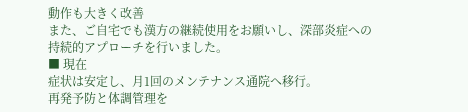動作も大きく改善
また、ご自宅でも漢方の継続使用をお願いし、深部炎症への持続的アプローチを行いました。
■ 現在
症状は安定し、月1回のメンテナンス通院へ移行。
再発予防と体調管理を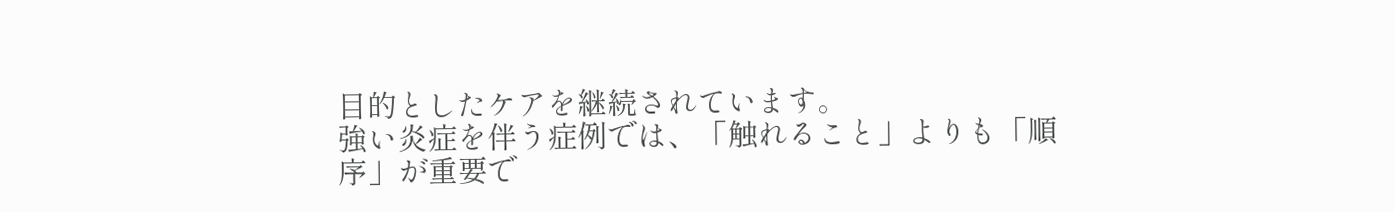目的としたケアを継続されています。
強い炎症を伴う症例では、「触れること」よりも「順序」が重要で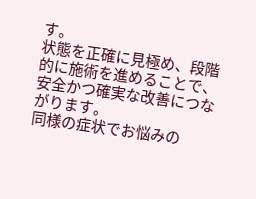す。
状態を正確に見極め、段階的に施術を進めることで、安全かつ確実な改善につながります。
同様の症状でお悩みの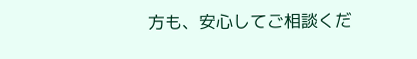方も、安心してご相談くだ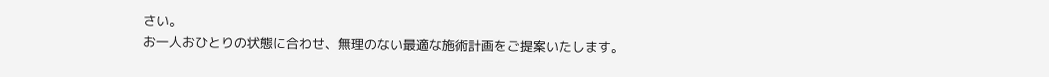さい。
お一人おひとりの状態に合わせ、無理のない最適な施術計画をご提案いたします。